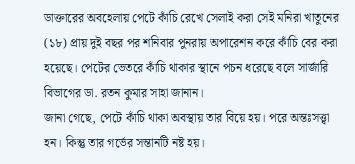ডাক্তারের অবহেলায় পেটে কাঁচি রেখে সেলাই করা সেই মনিরা খাতুনের (১৮) প্রায় দুই বছর পর শনিবার পুনরায় অপারেশন করে কাঁচি বের করা হয়েছে। পেটের ভেতরে কাঁচি থাকার স্থানে পচন ধরেছে বলে সার্জারি বিভাগের ডা. রতন কুমার সাহা জানান।
জানা গেছে, পেটে কাঁচি থাকা অবস্থায় তার বিয়ে হয়। পরে অন্তঃসত্ত্বা হন। কিন্তু তার গর্ভের সন্তানটি নষ্ট হয়।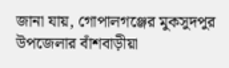জানা যায়, গোপালগঞ্জের মুকসুদপুর উপজেলার বাঁশবাড়ীয়া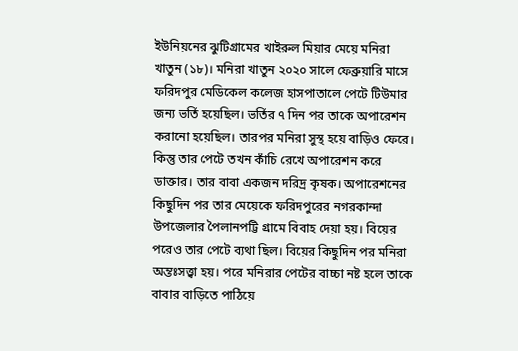ইউনিয়নের ঝুটিগ্রামের খাইরুল মিয়ার মেয়ে মনিরা খাতুন (১৮)। মনিরা খাতুন ২০২০ সালে ফেব্রুয়ারি মাসে ফরিদপুর মেডিকেল কলেজ হাসপাতালে পেটে টিউমার জন্য ভর্তি হয়েছিল। ভর্তির ৭ দিন পর তাকে অপারেশন করানো হয়েছিল। তারপর মনিরা সুস্থ হয়ে বাড়িও ফেরে। কিন্তু তার পেটে তখন কাঁচি রেখে অপারেশন করে ডাক্তার। তার বাবা একজন দরিদ্র কৃষক। অপারেশনের কিছুদিন পর তার মেয়েকে ফরিদপুরের নগরকান্দা উপজেলার পৈলানপট্টি গ্রামে বিবাহ দেয়া হয়। বিয়ের পরেও তার পেটে ব্যথা ছিল। বিয়ের কিছুদিন পর মনিরা অন্তঃসত্ত্বা হয়। পরে মনিরার পেটের বাচ্চা নষ্ট হলে তাকে বাবার বাড়িতে পাঠিয়ে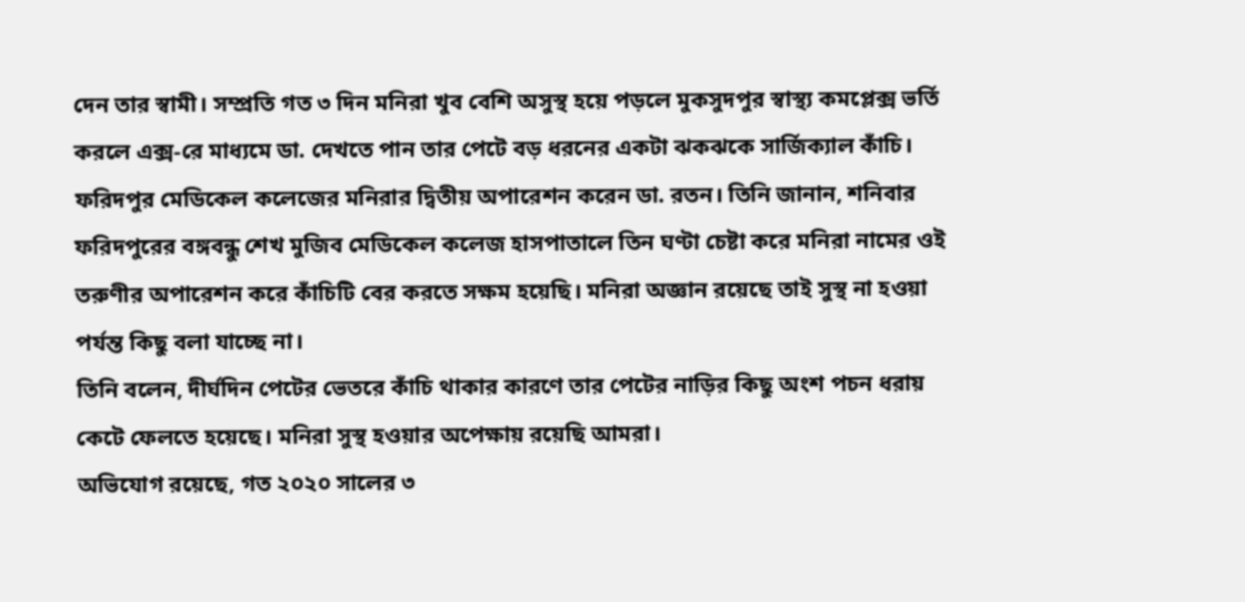দেন তার স্বামী। সম্প্রতি গত ৩ দিন মনিরা খুব বেশি অসুস্থ হয়ে পড়লে মুকসুদপুর স্বাস্থ্য কমপ্লেক্স ভর্তি করলে এক্স-রে মাধ্যমে ডা. দেখতে পান তার পেটে বড় ধরনের একটা ঝকঝকে সার্জিক্যাল কাঁচি।
ফরিদপুর মেডিকেল কলেজের মনিরার দ্বিতীয় অপারেশন করেন ডা. রতন। তিনি জানান, শনিবার ফরিদপুরের বঙ্গবন্ধু শেখ মুজিব মেডিকেল কলেজ হাসপাতালে তিন ঘণ্টা চেষ্টা করে মনিরা নামের ওই তরুণীর অপারেশন করে কাঁচিটি বের করতে সক্ষম হয়েছি। মনিরা অজ্ঞান রয়েছে তাই সুস্থ না হওয়া পর্যন্ত কিছু বলা যাচ্ছে না।
তিনি বলেন, দীর্ঘদিন পেটের ভেতরে কাঁচি থাকার কারণে তার পেটের নাড়ির কিছু অংশ পচন ধরায় কেটে ফেলতে হয়েছে। মনিরা সুস্থ হওয়ার অপেক্ষায় রয়েছি আমরা।
অভিযোগ রয়েছে, গত ২০২০ সালের ৩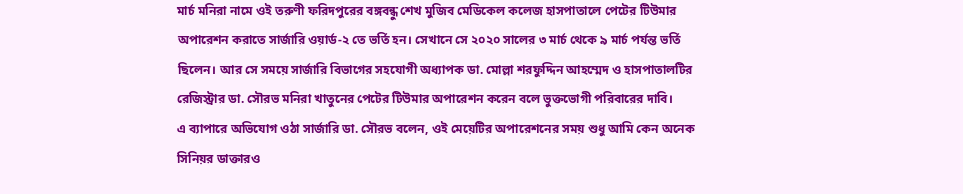মার্চ মনিরা নামে ওই তরুণী ফরিদপুরের বঙ্গবন্ধু শেখ মুজিব মেডিকেল কলেজ হাসপাতালে পেটের টিউমার অপারেশন করাতে সার্জারি ওয়ার্ড-২ তে ভর্তি হন। সেখানে সে ২০২০ সালের ৩ মার্চ থেকে ৯ মার্চ পর্যন্ত ভর্তি ছিলেন। আর সে সময়ে সার্জারি বিভাগের সহযোগী অধ্যাপক ডা. মোল্লা শরফুদ্দিন আহম্মেদ ও হাসপাতালটির রেজিস্ট্রার ডা. সৌরভ মনিরা খাতুনের পেটের টিউমার অপারেশন করেন বলে ভুক্তভোগী পরিবারের দাবি।
এ ব্যাপারে অভিযোগ ওঠা সার্জারি ডা. সৌরভ বলেন, ওই মেয়েটির অপারেশনের সময় শুধু আমি কেন অনেক সিনিয়র ডাক্তারও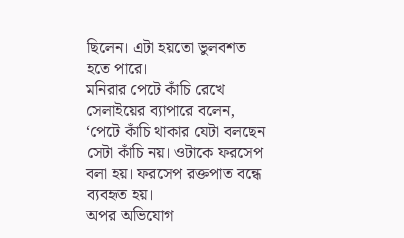ছিলেন। এটা হয়তো ভুলবশত হতে পারে।
মনিরার পেটে কাঁচি রেখে সেলাইয়ের ব্যাপারে বলেন, ‘পেটে কাঁচি থাকার যেটা বলছেন সেটা কাঁচি নয়। ওটাকে ফরসেপ বলা হয়। ফরসেপ রক্তপাত বন্ধে ব্যবহৃত হয়।
অপর অভিযোগ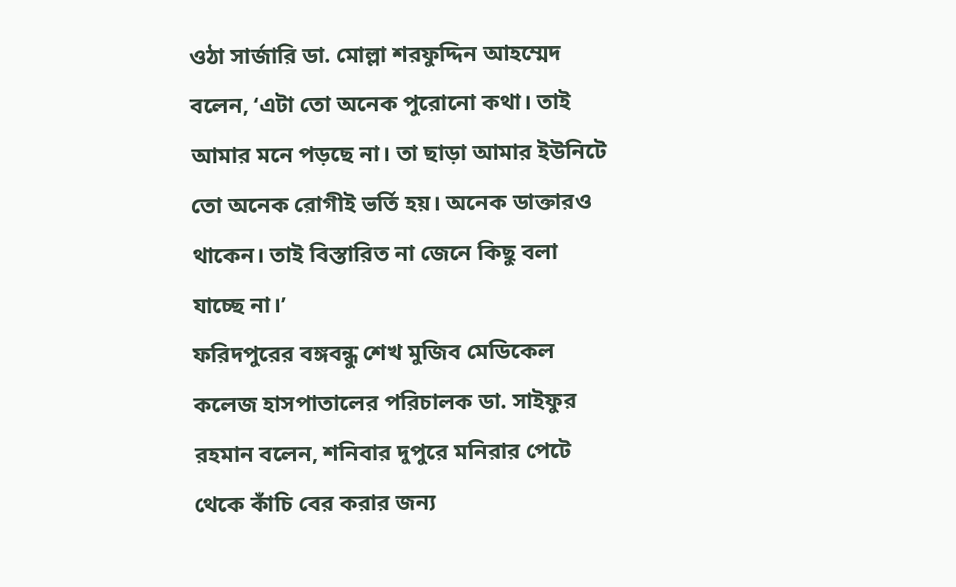ওঠা সার্জারি ডা. মোল্লা শরফুদ্দিন আহম্মেদ বলেন, ‘এটা তো অনেক পুরোনো কথা। তাই আমার মনে পড়ছে না। তা ছাড়া আমার ইউনিটে তো অনেক রোগীই ভর্তি হয়। অনেক ডাক্তারও থাকেন। তাই বিস্তারিত না জেনে কিছু বলা যাচ্ছে না।’
ফরিদপুরের বঙ্গবন্ধু শেখ মুজিব মেডিকেল কলেজ হাসপাতালের পরিচালক ডা. সাইফুর রহমান বলেন, শনিবার দুপুরে মনিরার পেটে থেকে কাঁচি বের করার জন্য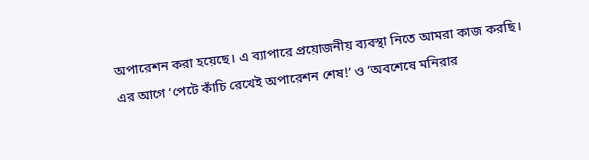অপারেশন করা হয়েছে। এ ব্যাপারে প্রয়োজনীয় ব্যবস্থা নিতে আমরা কাজ করছি।
এর আগে ‘পেটে কাঁচি রেখেই অপারেশন শেষ!’ ও ‘অবশেষে মনিরার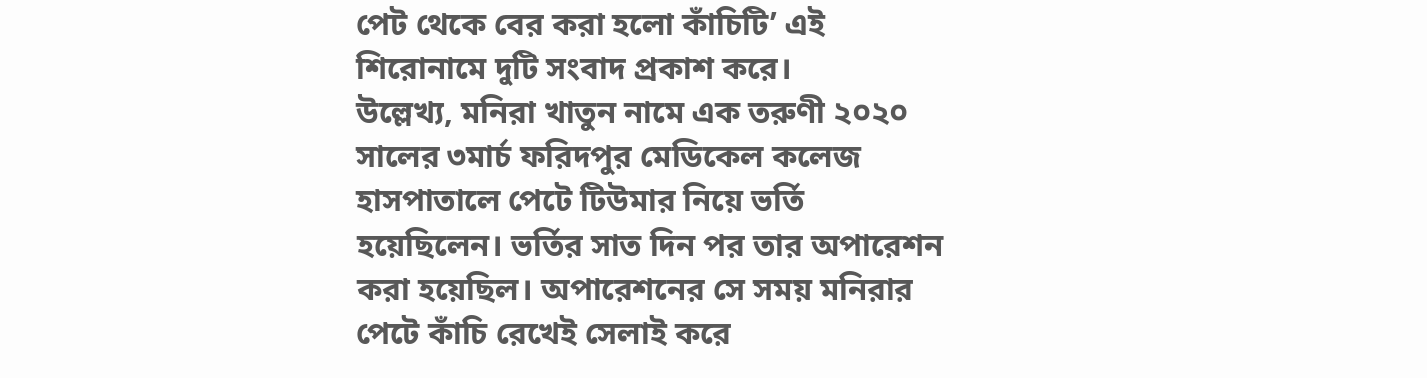পেট থেকে বের করা হলো কাঁচিটি’ এই শিরোনামে দুটি সংবাদ প্রকাশ করে।
উল্লেখ্য, মনিরা খাতুন নামে এক তরুণী ২০২০ সালের ৩মার্চ ফরিদপুর মেডিকেল কলেজ হাসপাতালে পেটে টিউমার নিয়ে ভর্তি হয়েছিলেন। ভর্তির সাত দিন পর তার অপারেশন করা হয়েছিল। অপারেশনের সে সময় মনিরার পেটে কাঁচি রেখেই সেলাই করে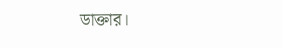ডাক্তার।